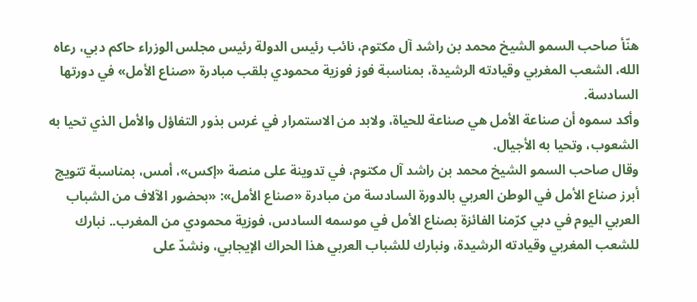هنّأ صاحب السمو الشيخ محمد بن راشد آل مكتوم، نائب رئيس الدولة رئيس مجلس الوزراء حاكم دبي، رعاه الله، الشعب المغربي وقيادته الرشيدة، بمناسبة فوز فوزية محمودي بلقب مبادرة «صناع الأمل» في دورتها السادسة.
وأكد سموه أن صناعة الأمل هي صناعة للحياة، ولابد من الاستمرار في غرس بذور التفاؤل والأمل الذي تحيا به الشعوب، وتحيا به الأجيال.
وقال صاحب السمو الشيخ محمد بن راشد آل مكتوم، في تدوينة على منصة «إكس»، أمس، بمناسبة تتويج أبرز صناع الأمل في الوطن العربي بالدورة السادسة من مبادرة «صناع الأمل»: «بحضور الآلاف من الشباب العربي اليوم في دبي كرّمنا الفائزة بصناع الأمل في موسمه السادس، فوزية محمودي من المغرب.. نبارك للشعب المغربي وقيادته الرشيدة، ونبارك للشباب العربي هذا الحراك الإيجابي، ونشدّ على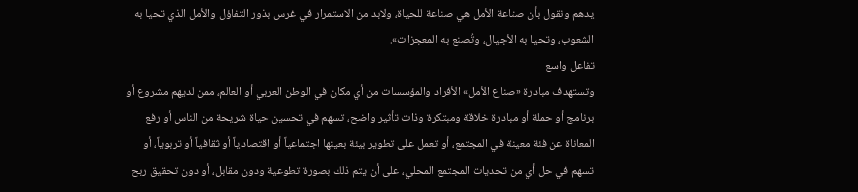يدهم ونقول بأن صناعة الأمل هي صناعة للحياة، ولابد من الاستمرار في غرس بذور التفاؤل والأمل الذي تحيا به الشعوب، وتحيا به الأجيال، وتُصنع به المعجزات».
تفاعل واسع
وتستهدف مبادرة «صناع الأمل» الأفراد والمؤسسات من أي مكان في الوطن العربي أو العالم، ممن لديهم مشروع أو برنامج أو حملة أو مبادرة خلاقة ومبتكرة وذات تأثير واضح، تسهم في تحسين حياة شريحة من الناس أو رفع المعاناة عن فئة معينة في المجتمع، أو تعمل على تطوير بيئة بعينها اجتماعياً أو اقتصادياً أو ثقافياً أو تربوياً، أو تسهم في حل أي من تحديات المجتمع المحلي، على أن يتم ذلك بصورة تطوعية ودون مقابل، أو دون تحقيق ربح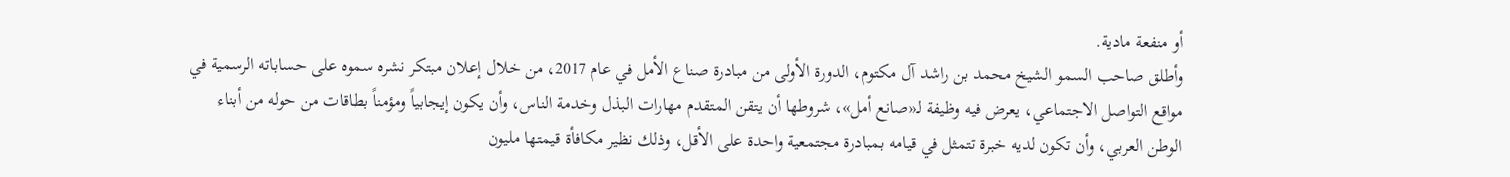أو منفعة مادية.
وأطلق صاحب السمو الشيخ محمد بن راشد آل مكتوم، الدورة الأولى من مبادرة صناع الأمل في عام 2017، من خلال إعلان مبتكر نشره سموه على حساباته الرسمية في مواقع التواصل الاجتماعي، يعرض فيه وظيفة لـ«صانع أمل»، شروطها أن يتقن المتقدم مهارات البذل وخدمة الناس، وأن يكون إيجابياً ومؤمناً بطاقات من حوله من أبناء الوطن العربي، وأن تكون لديه خبرة تتمثل في قيامه بمبادرة مجتمعية واحدة على الأقل، وذلك نظير مكافأة قيمتها مليون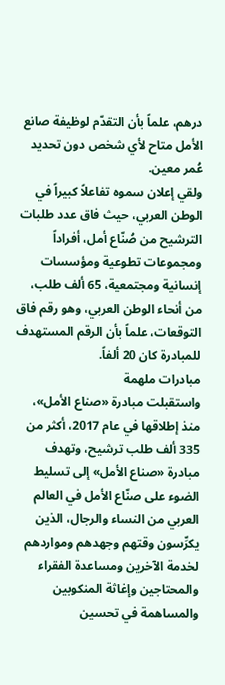درهم، علماً بأن التقدّم لوظيفة صانع الأمل متاح لأي شخص دون تحديد عُمر معين.
ولقي إعلان سموه تفاعلاً كبيراً في الوطن العربي، حيث فاق عدد طلبات الترشيح من صُنّاع أمل، أفراداً ومجموعات تطوعية ومؤسسات إنسانية ومجتمعية، 65 ألف طلب، من أنحاء الوطن العربي، وهو رقم فاق التوقعات، علماً بأن الرقم المستهدف للمبادرة كان 20 ألفاً.
مبادرات ملهمة
واستقبلت مبادرة «صناع الأمل»، منذ إطلاقها في عام 2017، أكثر من 335 ألف طلب ترشيح، وتهدف مبادرة «صناع الأمل» إلى تسليط الضوء على صنّاع الأمل في العالم العربي من النساء والرجال، الذين يكرِّسون وقتهم وجهدهم ومواردهم لخدمة الآخرين ومساعدة الفقراء والمحتاجين وإغاثة المنكوبين والمساهمة في تحسين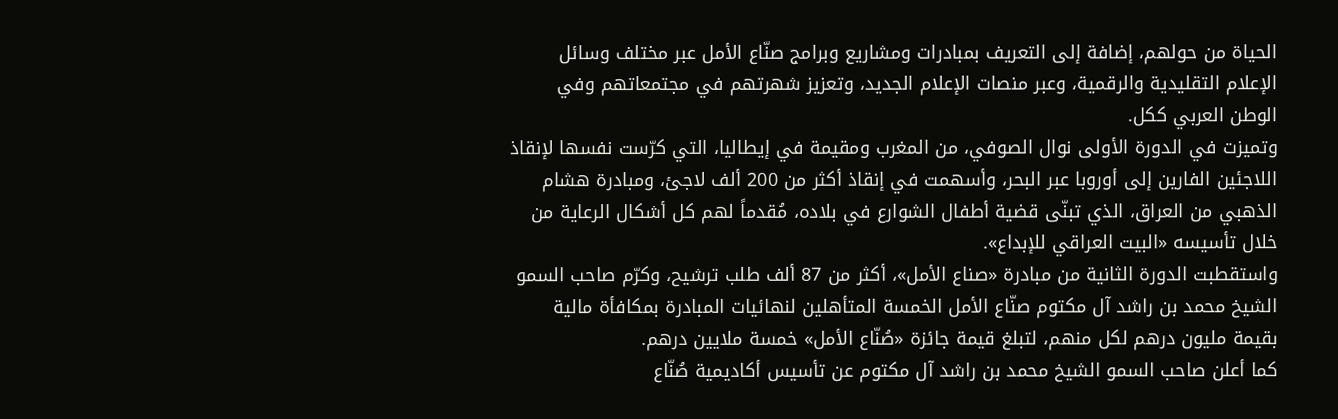الحياة من حولهم، إضافة إلى التعريف بمبادرات ومشاريع وبرامج صنّاع الأمل عبر مختلف وسائل الإعلام التقليدية والرقمية، وعبر منصات الإعلام الجديد، وتعزيز شهرتهم في مجتمعاتهم وفي الوطن العربي ككل.
وتميزت في الدورة الأولى نوال الصوفي، من المغرب ومقيمة في إيطاليا، التي كرّست نفسها لإنقاذ اللاجئين الفارين إلى أوروبا عبر البحر، وأسهمت في إنقاذ أكثر من 200 ألف لاجئ، ومبادرة هشام الذهبي من العراق، الذي تبنّى قضية أطفال الشوارع في بلاده، مُقدماً لهم كل أشكال الرعاية من خلال تأسيسه «البيت العراقي للإبداع».
واستقطبت الدورة الثانية من مبادرة «صناع الأمل»، أكثر من 87 ألف طلب ترشيح، وكرّم صاحب السمو الشيخ محمد بن راشد آل مكتوم صنّاع الأمل الخمسة المتأهلين لنهائيات المبادرة بمكافأة مالية بقيمة مليون درهم لكل منهم، لتبلغ قيمة جائزة «صُنّاع الأمل» خمسة ملايين درهم.
كما أعلن صاحب السمو الشيخ محمد بن راشد آل مكتوم عن تأسيس أكاديمية صُنّاع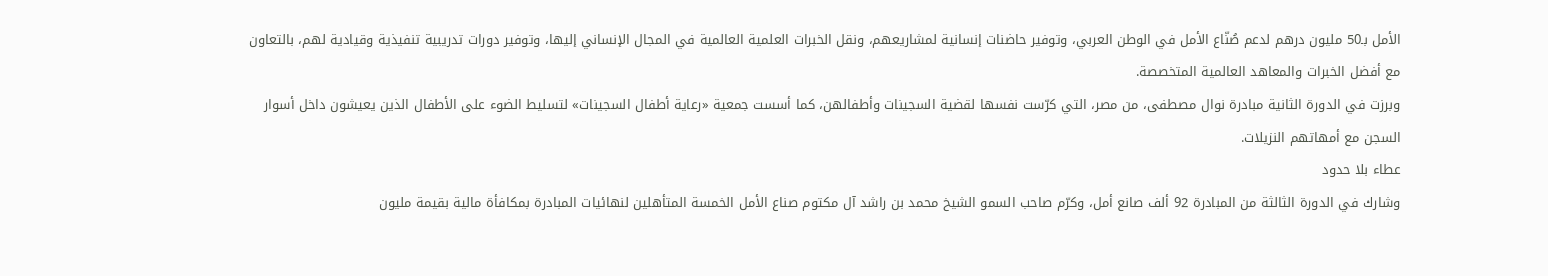الأمل بـ50 مليون درهم لدعم صُنّاع الأمل في الوطن العربي، وتوفير حاضنات إنسانية لمشاريعهم، ونقل الخبرات العلمية العالمية في المجال الإنساني إليها، وتوفير دورات تدريبية تنفيذية وقيادية لهم، بالتعاون مع أفضل الخبرات والمعاهد العالمية المتخصصة.
وبرزت في الدورة الثانية مبادرة نوال مصطفى، من مصر، التي كرّست نفسها لقضية السجينات وأطفالهن، كما أسست جمعية «رعاية أطفال السجينات» لتسليط الضوء على الأطفال الذين يعيشون داخل أسوار السجن مع أمهاتهم النزيلات.
عطاء بلا حدود
وشارك في الدورة الثالثة من المبادرة 92 ألف صانع أمل، وكرّم صاحب السمو الشيخ محمد بن راشد آل مكتوم صناع الأمل الخمسة المتأهلين لنهائيات المبادرة بمكافأة مالية بقيمة مليون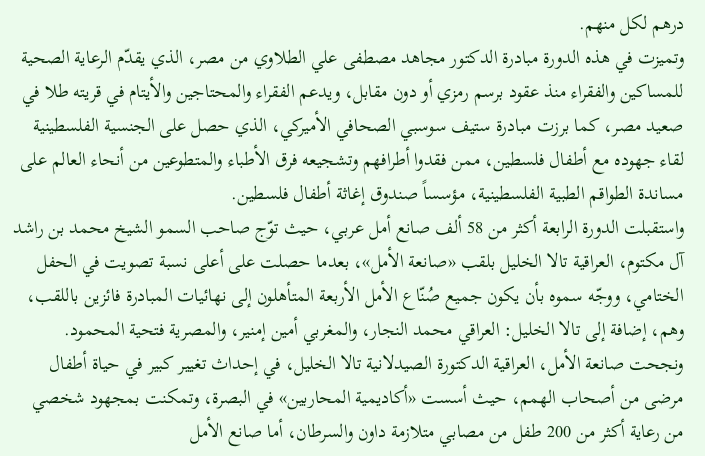درهم لكل منهم.
وتميزت في هذه الدورة مبادرة الدكتور مجاهد مصطفى علي الطلاوي من مصر، الذي يقدّم الرعاية الصحية للمساكين والفقراء منذ عقود برسم رمزي أو دون مقابل، ويدعم الفقراء والمحتاجين والأيتام في قريته طلا في صعيد مصر، كما برزت مبادرة ستيف سوسبي الصحافي الأميركي، الذي حصل على الجنسية الفلسطينية لقاء جهوده مع أطفال فلسطين، ممن فقدوا أطرافهم وتشجيعه فرق الأطباء والمتطوعين من أنحاء العالم على مساندة الطواقم الطبية الفلسطينية، مؤسساً صندوق إغاثة أطفال فلسطين.
واستقبلت الدورة الرابعة أكثر من 58 ألف صانع أمل عربي، حيث توّج صاحب السمو الشيخ محمد بن راشد آل مكتوم، العراقية تالا الخليل بلقب «صانعة الأمل»، بعدما حصلت على أعلى نسبة تصويت في الحفل الختامي، ووجّه سموه بأن يكون جميع صُنّاع الأمل الأربعة المتأهلون إلى نهائيات المبادرة فائزين باللقب، وهم، إضافة إلى تالا الخليل: العراقي محمد النجار، والمغربي أمين إمنير، والمصرية فتحية المحمود.
ونجحت صانعة الأمل، العراقية الدكتورة الصيدلانية تالا الخليل، في إحداث تغيير كبير في حياة أطفال مرضى من أصحاب الهمم، حيث أسست «أكاديمية المحاربين» في البصرة، وتمكنت بمجهود شخصي من رعاية أكثر من 200 طفل من مصابي متلازمة داون والسرطان، أما صانع الأمل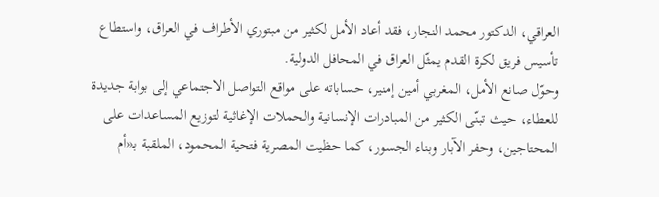العراقي، الدكتور محمد النجار، فقد أعاد الأمل لكثير من مبتوري الأطراف في العراق، واستطاع تأسيس فريق لكرة القدم يمثّل العراق في المحافل الدولية.
وحوّل صانع الأمل، المغربي أمين إمنير، حساباته على مواقع التواصل الاجتماعي إلى بوابة جديدة للعطاء، حيث تبنّى الكثير من المبادرات الإنسانية والحملات الإغاثية لتوزيع المساعدات على المحتاجين، وحفر الآبار وبناء الجسور، كما حظيت المصرية فتحية المحمود، الملقبة بـ«أم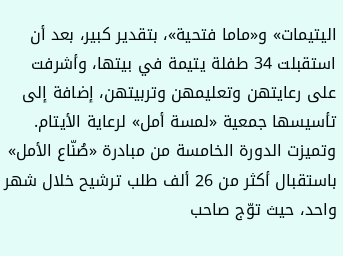اليتيمات» و«ماما فتحية»، بتقدير كبير، بعد أن استقبلت 34 طفلة يتيمة في بيتها، وأشرفت على رعايتهن وتعليمهن وتربيتهن، إضافة إلى تأسيسها جمعية «لمسة أمل» لرعاية الأيتام.
وتميزت الدورة الخامسة من مبادرة «صُنّاع الأمل» باستقبال أكثر من 26 ألف طلب ترشيح خلال شهر واحد، حيث توّج صاحب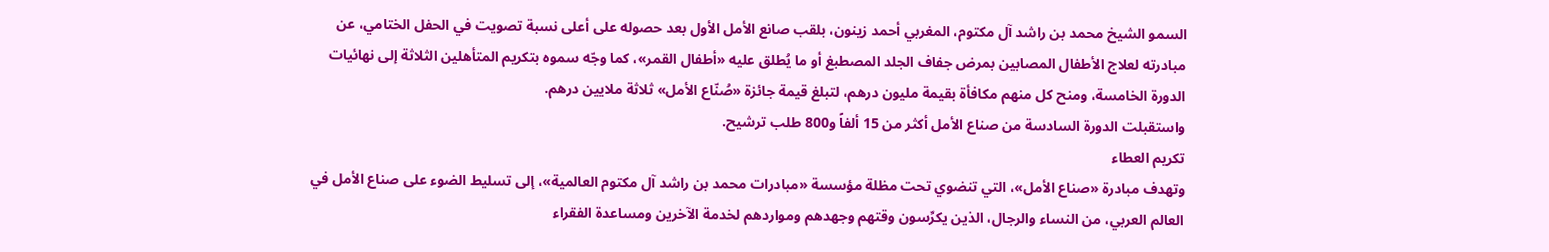السمو الشيخ محمد بن راشد آل مكتوم، المغربي أحمد زينون، بلقب صانع الأمل الأول بعد حصوله على أعلى نسبة تصويت في الحفل الختامي، عن مبادرته لعلاج الأطفال المصابين بمرض جفاف الجلد المصطبغ أو ما يُطلق عليه «أطفال القمر»، كما وجّه سموه بتكريم المتأهلين الثلاثة إلى نهائيات الدورة الخامسة، ومنح كل منهم مكافأة بقيمة مليون درهم، لتبلغ قيمة جائزة «صُنّاع الأمل» ثلاثة ملايين درهم.
واستقبلت الدورة السادسة من صناع الأمل أكثر من 15 ألفاً و800 طلب ترشيح.
تكريم العطاء
وتهدف مبادرة «صناع الأمل»، التي تنضوي تحت مظلة مؤسسة «مبادرات محمد بن راشد آل مكتوم العالمية»، إلى تسليط الضوء على صناع الأمل في العالم العربي، من النساء والرجال، الذين يكرِّسون وقتهم وجهدهم ومواردهم لخدمة الآخرين ومساعدة الفقراء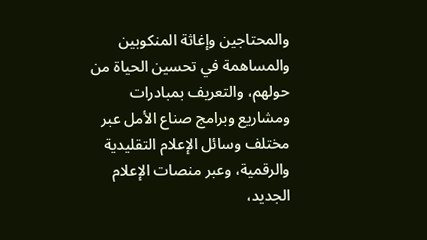والمحتاجين وإغاثة المنكوبين والمساهمة في تحسين الحياة من حولهم، والتعريف بمبادرات ومشاريع وبرامج صناع الأمل عبر مختلف وسائل الإعلام التقليدية والرقمية، وعبر منصات الإعلام الجديد،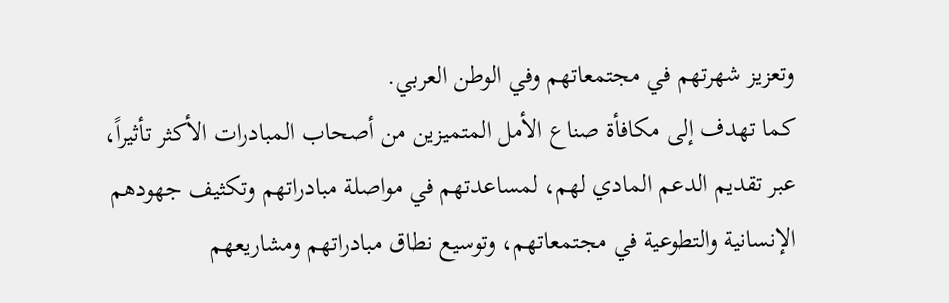وتعزيز شهرتهم في مجتمعاتهم وفي الوطن العربي.
كما تهدف إلى مكافأة صناع الأمل المتميزين من أصحاب المبادرات الأكثر تأثيراً، عبر تقديم الدعم المادي لهم، لمساعدتهم في مواصلة مبادراتهم وتكثيف جهودهم الإنسانية والتطوعية في مجتمعاتهم، وتوسيع نطاق مبادراتهم ومشاريعهم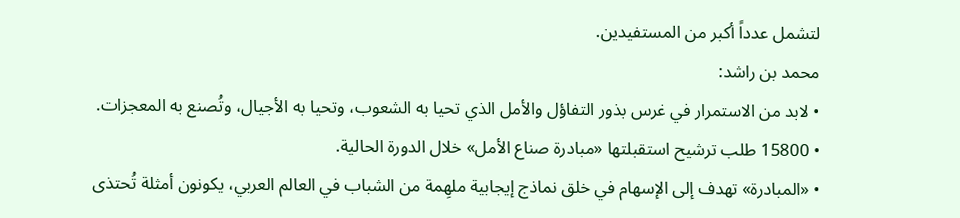لتشمل عدداً أكبر من المستفيدين.
محمد بن راشد:
• لابد من الاستمرار في غرس بذور التفاؤل والأمل الذي تحيا به الشعوب، وتحيا به الأجيال، وتُصنع به المعجزات.
• 15800 طلب ترشيح استقبلتها «مبادرة صناع الأمل» خلال الدورة الحالية.
• «المبادرة» تهدف إلى الإسهام في خلق نماذج إيجابية ملهِمة من الشباب في العالم العربي، يكونون أمثلة تُحتذى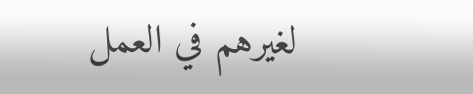لغيرهم في العمل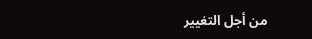من أجل التغيير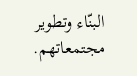البنّاء وتطوير مجتمعاتهم.